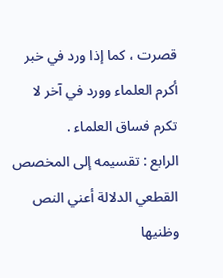قصرت ، كما إذا ورد في خبر أكرم العلماء وورد في آخر لا تكرم فساق العلماء .
الرابع : تقسيمه إلى المخصص القطعي الدلالة أعني النص وظنيها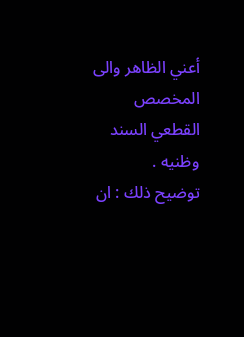أعني الظاهر والى
المخصص القطعي السند وظنيه .
توضيح ذلك : ان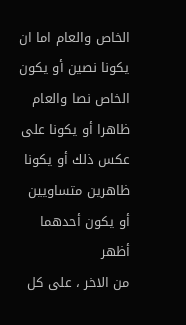الخاص والعام اما ان يكونا نصين أو يكون الخاص نصا والعام
ظاهرا أو يكونا على عكس ذلك أو يكونا ظاهرين متساويين أو يكون أحدهما أظهر
من الاخر ، على كل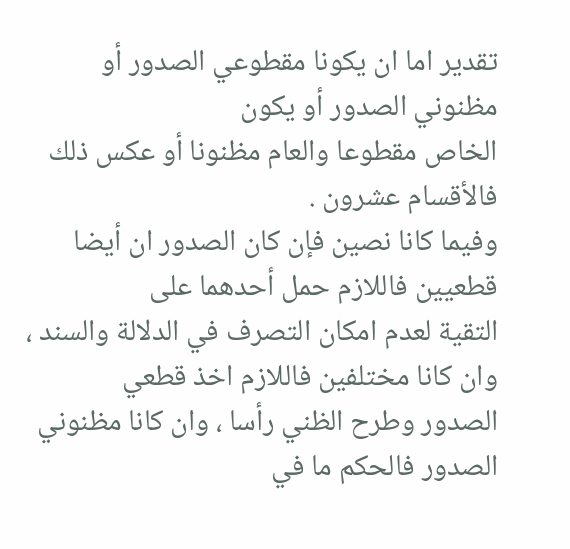تقدير اما ان يكونا مقطوعي الصدور أو مظنوني الصدور أو يكون
الخاص مقطوعا والعام مظنونا أو عكس ذلك فالأقسام عشرون .
وفيما كانا نصين فإن كان الصدور ان أيضا قطعيين فاللازم حمل أحدهما على
التقية لعدم امكان التصرف في الدلالة والسند ، وان كانا مختلفين فاللازم اخذ قطعي
الصدور وطرح الظني رأسا ، وان كانا مظنوني الصدور فالحكم ما في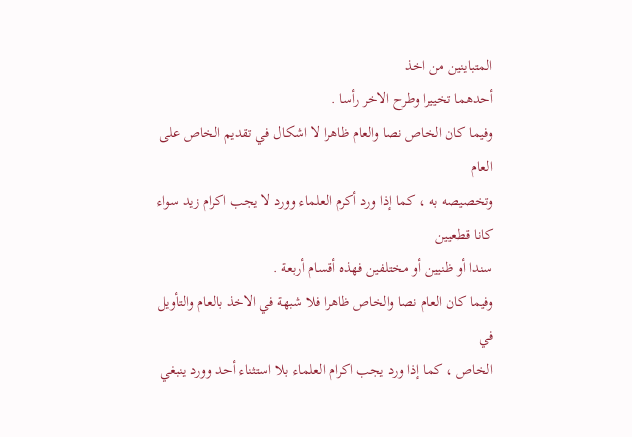المتباينين من اخذ
أحدهما تخييرا وطرح الاخر رأسا .
وفيما كان الخاص نصا والعام ظاهرا لا اشكال في تقديم الخاص على العام
وتخصيصه به ، كما إذا ورد أكرم العلماء وورد لا يجب اكرام زيد سواء كانا قطعيين
سندا أو ظنيين أو مختلفين فهذه أقسام أربعة .
وفيما كان العام نصا والخاص ظاهرا فلا شبهة في الاخذ بالعام والتأويل في
الخاص ، كما إذا ورد يجب اكرام العلماء بلا استثناء أحد وورد ينبغي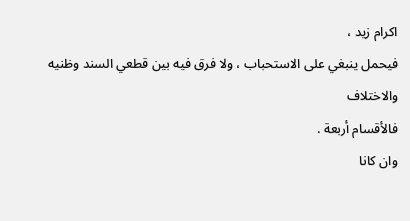اكرام زيد ،
فيحمل ينبغي على الاستحباب ، ولا فرق فيه بين قطعي السند وظنيه والاختلاف
فالأقسام أربعة .
وان كانا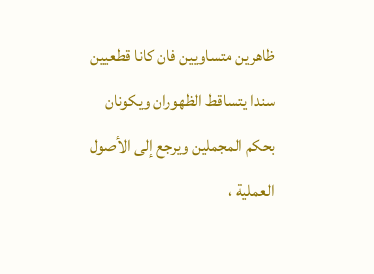ظاهرين متساويين فان كانا قطعيين سندا يتساقط الظهوران ويكونان
بحكم المجملين ويرجع إلى الأصول العملية ،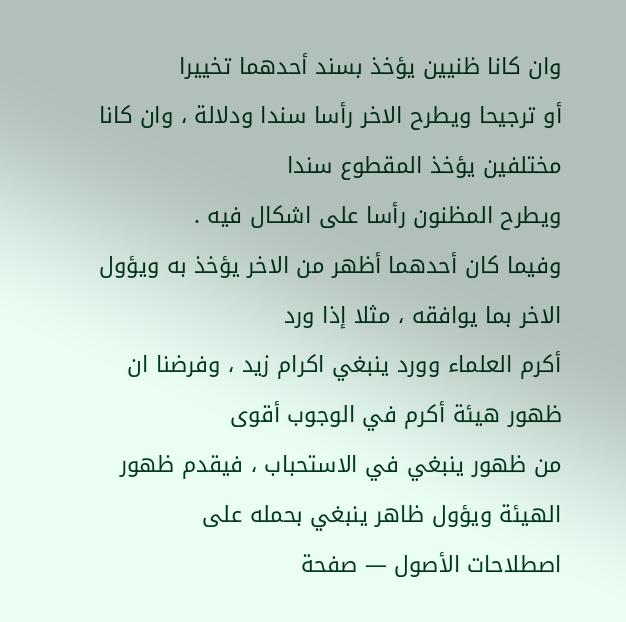وان كانا ظنيين يؤخذ بسند أحدهما تخييرا
أو ترجيحا ويطرح الاخر رأسا سندا ودلالة ، وان كانا مختلفين يؤخذ المقطوع سندا
ويطرح المظنون رأسا على اشكال فيه .
وفيما كان أحدهما أظهر من الاخر يؤخذ به ويؤول الاخر بما يوافقه ، مثلا إذا ورد
أكرم العلماء وورد ينبغي اكرام زيد ، وفرضنا ان ظهور هيئة أكرم في الوجوب أقوى
من ظهور ينبغي في الاستحباب ، فيقدم ظهور الهيئة ويؤول ظاهر ينبغي بحمله على
اصطلاحات الأصول — صفحة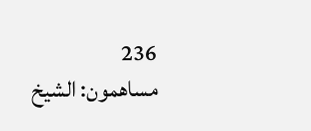236
مساهمون: الشيخ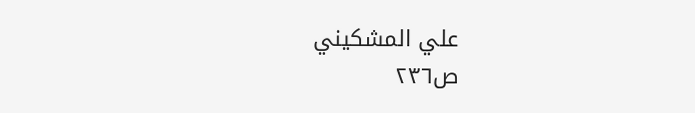علي المشكيني
ص٢٣٦